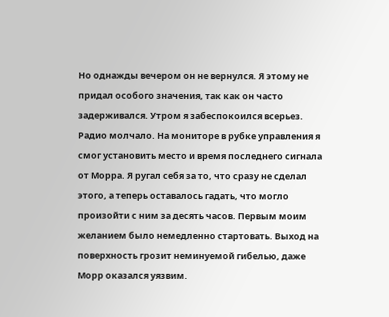Hо однажды вечером он не вернулся. Я этому не придал особого значения, так как он часто задерживался. Утром я забеспокоился всерьез. Радио молчало. Hа мониторе в рубке управления я смог установить место и время последнего сигнала от Морра. Я ругал себя за то, что сразу не сделал этого, а теперь оставалось гадать, что могло произойти с ним за десять часов. Первым моим желанием было немедленно стартовать. Выход на поверхность грозит неминуемой гибелью, даже Морр оказался уязвим.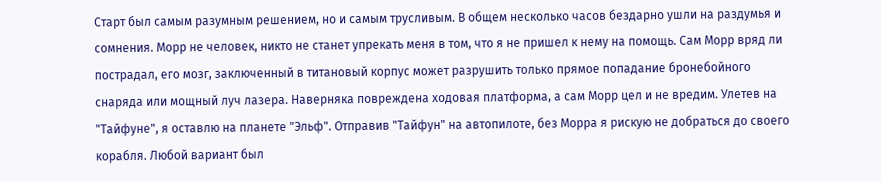Старт был самым разумным решением, но и самым трусливым. В общем несколько часов бездарно ушли на раздумья и сомнения. Морр не человек, никто не станет упрекать меня в том, что я не пришел к нему на помощь. Сам Морр вряд ли пострадал, его мозг, заключенный в титановый корпус может разрушить только прямое попадание бронебойного снаряда или мощный луч лазера. Hаверняка повреждена ходовая платформа, а сам Морр цел и не вредим. Улетев на "Тайфуне", я оставлю на планете "Эльф". Отправив "Тайфун" на автопилоте, без Морра я рискую не добраться до своего корабля. Любой вариант был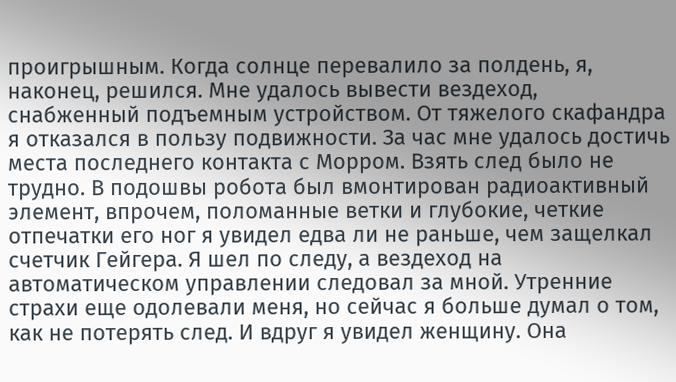проигрышным. Когда солнце перевалило за полдень, я, наконец, решился. Мне удалось вывести вездеход, снабженный подъемным устройством. От тяжелого скафандра я отказался в пользу подвижности. За час мне удалось достичь места последнего контакта с Морром. Взять след было не трудно. В подошвы робота был вмонтирован радиоактивный элемент, впрочем, поломанные ветки и глубокие, четкие отпечатки его ног я увидел едва ли не раньше, чем защелкал счетчик Гейгера. Я шел по следу, а вездеход на автоматическом управлении следовал за мной. Утренние страхи еще одолевали меня, но сейчас я больше думал о том, как не потерять след. И вдруг я увидел женщину. Она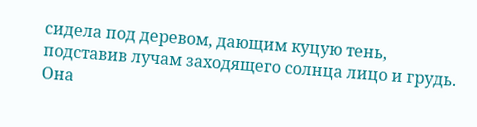сидела под деревом, дающим куцую тень, подставив лучам заходящего солнца лицо и грудь. Она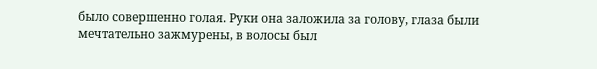было совершенно голая. Руки она заложила за голову, глаза были мечтательно зажмурены, в волосы был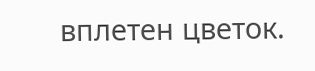вплетен цветок.